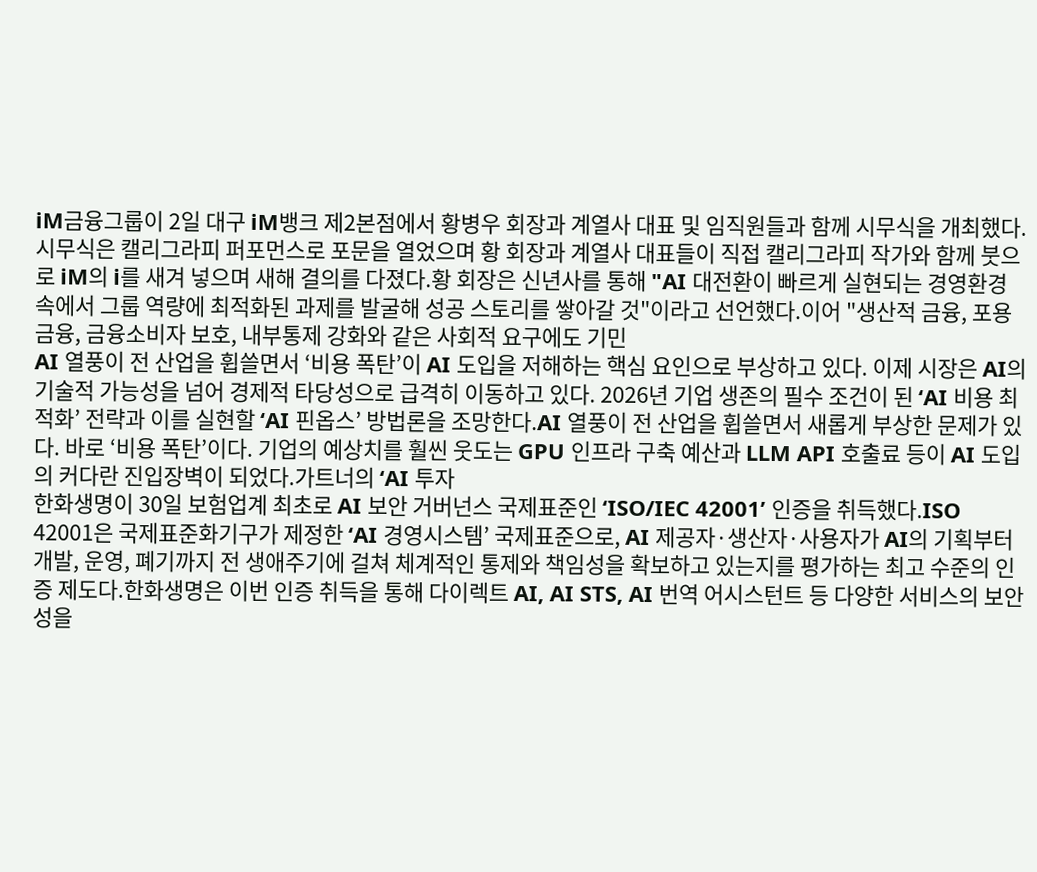iM금융그룹이 2일 대구 iM뱅크 제2본점에서 황병우 회장과 계열사 대표 및 임직원들과 함께 시무식을 개최했다.시무식은 캘리그라피 퍼포먼스로 포문을 열었으며 황 회장과 계열사 대표들이 직접 캘리그라피 작가와 함께 붓으로 iM의 i를 새겨 넣으며 새해 결의를 다졌다.황 회장은 신년사를 통해 "AI 대전환이 빠르게 실현되는 경영환경 속에서 그룹 역량에 최적화된 과제를 발굴해 성공 스토리를 쌓아갈 것"이라고 선언했다.이어 "생산적 금융, 포용 금융, 금융소비자 보호, 내부통제 강화와 같은 사회적 요구에도 기민
AI 열풍이 전 산업을 휩쓸면서 ‘비용 폭탄’이 AI 도입을 저해하는 핵심 요인으로 부상하고 있다. 이제 시장은 AI의 기술적 가능성을 넘어 경제적 타당성으로 급격히 이동하고 있다. 2026년 기업 생존의 필수 조건이 된 ‘AI 비용 최적화’ 전략과 이를 실현할 ‘AI 핀옵스’ 방법론을 조망한다.AI 열풍이 전 산업을 휩쓸면서 새롭게 부상한 문제가 있다. 바로 ‘비용 폭탄’이다. 기업의 예상치를 훨씬 웃도는 GPU 인프라 구축 예산과 LLM API 호출료 등이 AI 도입의 커다란 진입장벽이 되었다.가트너의 ‘AI 투자
한화생명이 30일 보험업계 최초로 AI 보안 거버넌스 국제표준인 ‘ISO/IEC 42001’ 인증을 취득했다.ISO 42001은 국제표준화기구가 제정한 ‘AI 경영시스템’ 국제표준으로, AI 제공자·생산자·사용자가 AI의 기획부터 개발, 운영, 폐기까지 전 생애주기에 걸쳐 체계적인 통제와 책임성을 확보하고 있는지를 평가하는 최고 수준의 인증 제도다.한화생명은 이번 인증 취득을 통해 다이렉트 AI, AI STS, AI 번역 어시스턴트 등 다양한 서비스의 보안성을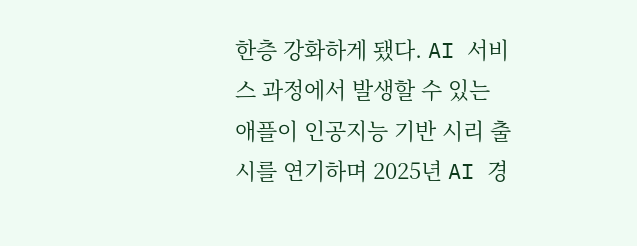한층 강화하게 됐다. AI 서비스 과정에서 발생할 수 있는
애플이 인공지능 기반 시리 출시를 연기하며 2025년 AI 경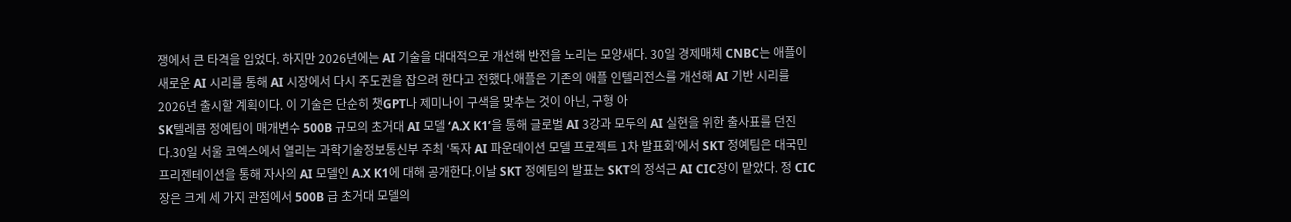쟁에서 큰 타격을 입었다. 하지만 2026년에는 AI 기술을 대대적으로 개선해 반전을 노리는 모양새다. 30일 경제매체 CNBC는 애플이 새로운 AI 시리를 통해 AI 시장에서 다시 주도권을 잡으려 한다고 전했다.애플은 기존의 애플 인텔리전스를 개선해 AI 기반 시리를 2026년 출시할 계획이다. 이 기술은 단순히 챗GPT나 제미나이 구색을 맞추는 것이 아닌, 구형 아
SK텔레콤 정예팀이 매개변수 500B 규모의 초거대 AI 모델 ‘A.X K1’을 통해 글로벌 AI 3강과 모두의 AI 실현을 위한 출사표를 던진다.30일 서울 코엑스에서 열리는 과학기술정보통신부 주최 ‘독자 AI 파운데이션 모델 프로젝트 1차 발표회’에서 SKT 정예팀은 대국민 프리젠테이션을 통해 자사의 AI 모델인 A.X K1에 대해 공개한다.이날 SKT 정예팀의 발표는 SKT의 정석근 AI CIC장이 맡았다. 정 CIC장은 크게 세 가지 관점에서 500B 급 초거대 모델의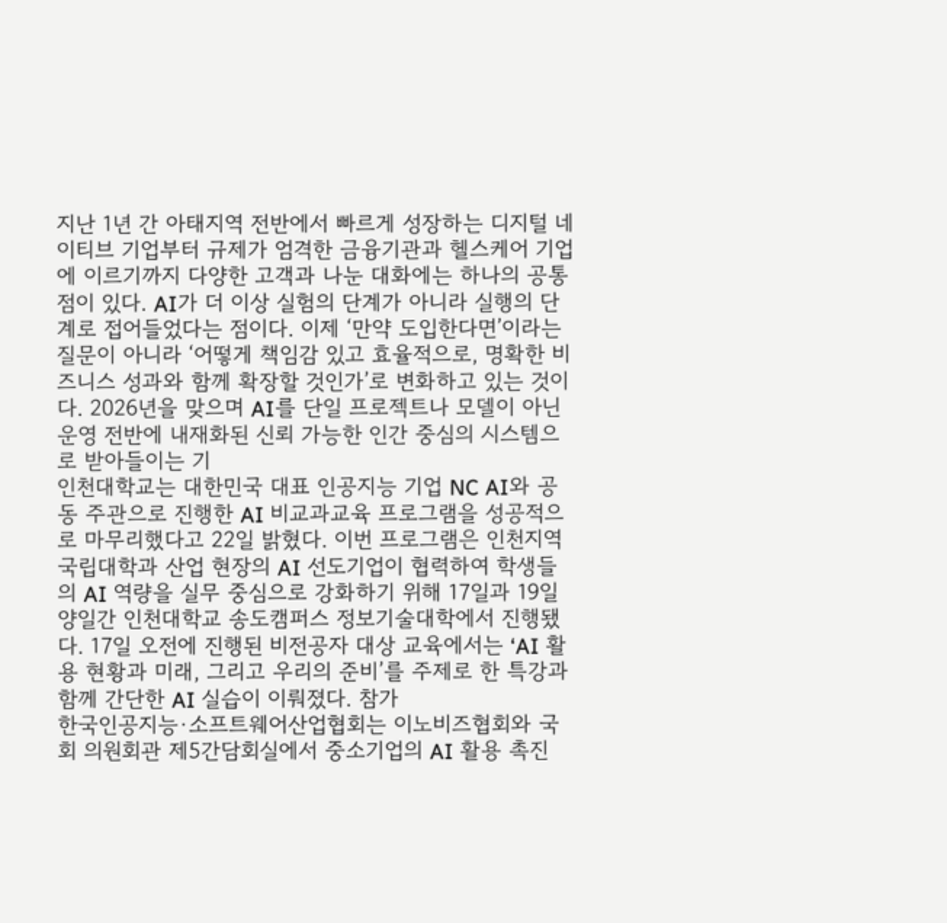지난 1년 간 아태지역 전반에서 빠르게 성장하는 디지털 네이티브 기업부터 규제가 엄격한 금융기관과 헬스케어 기업에 이르기까지 다양한 고객과 나눈 대화에는 하나의 공통점이 있다. AI가 더 이상 실험의 단계가 아니라 실행의 단계로 접어들었다는 점이다. 이제 ‘만약 도입한다면’이라는 질문이 아니라 ‘어떻게 책임감 있고 효율적으로, 명확한 비즈니스 성과와 함께 확장할 것인가’로 변화하고 있는 것이다. 2026년을 맞으며 AI를 단일 프로젝트나 모델이 아닌 운영 전반에 내재화된 신뢰 가능한 인간 중심의 시스템으로 받아들이는 기
인천대학교는 대한민국 대표 인공지능 기업 NC AI와 공동 주관으로 진행한 AI 비교과교육 프로그램을 성공적으로 마무리했다고 22일 밝혔다. 이번 프로그램은 인천지역 국립대학과 산업 현장의 AI 선도기업이 협력하여 학생들의 AI 역량을 실무 중심으로 강화하기 위해 17일과 19일 양일간 인천대학교 송도캠퍼스 정보기술대학에서 진행됐다. 17일 오전에 진행된 비전공자 대상 교육에서는 ‘AI 활용 현황과 미래, 그리고 우리의 준비’를 주제로 한 특강과 함께 간단한 AI 실습이 이뤄졌다. 참가
한국인공지능·소프트웨어산업협회는 이노비즈협회와 국회 의원회관 제5간담회실에서 중소기업의 AI 활용 촉진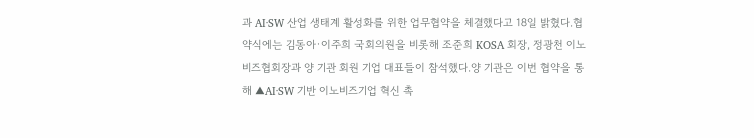과 AI·SW 산업 생태계 활성화를 위한 업무협약을 체결했다고 18일 밝혔다.협약식에는 김동아·이주희 국회의원을 비롯해 조준희 KOSA 회장, 정광천 이노비즈협회장과 양 기관 회원 기업 대표들이 참석했다.양 기관은 이번 협약을 통해 ▲AI·SW 기반 이노비즈기업 혁신 촉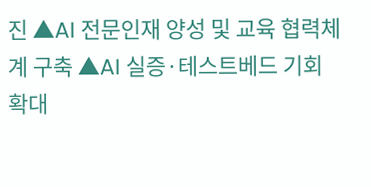진 ▲AI 전문인재 양성 및 교육 협력체계 구축 ▲AI 실증·테스트베드 기회 확대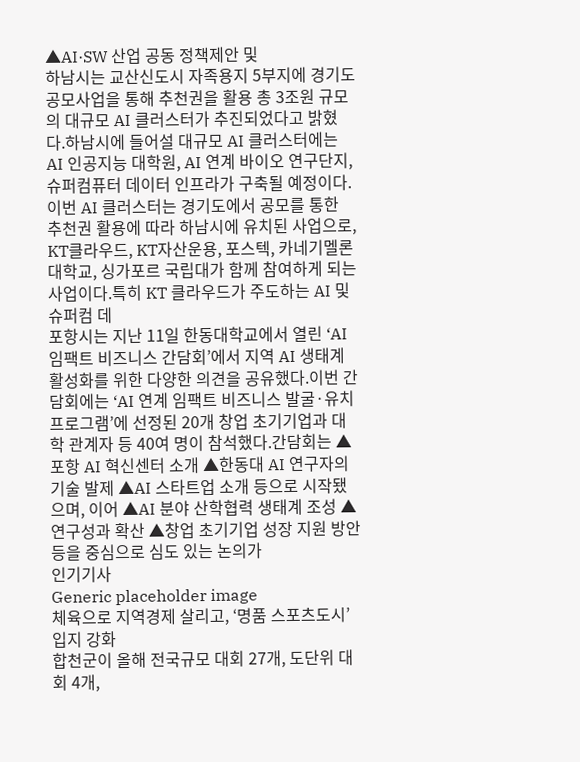▲AI·SW 산업 공동 정책제안 및
하남시는 교산신도시 자족용지 5부지에 경기도 공모사업을 통해 추천권을 활용 총 3조원 규모의 대규모 AI 클러스터가 추진되었다고 밝혔다.하남시에 들어설 대규모 AI 클러스터에는 AI 인공지능 대학원, AI 연계 바이오 연구단지, 슈퍼컴퓨터 데이터 인프라가 구축될 예정이다. 이번 AI 클러스터는 경기도에서 공모를 통한 추천권 활용에 따라 하남시에 유치된 사업으로, KT클라우드, KT자산운용, 포스텍, 카네기멜론대학교, 싱가포르 국립대가 함께 참여하게 되는 사업이다.특히 KT 클라우드가 주도하는 AI 및 슈퍼컴 데
포항시는 지난 11일 한동대학교에서 열린 ‘AI 임팩트 비즈니스 간담회’에서 지역 AI 생태계 활성화를 위한 다양한 의견을 공유했다.이번 간담회에는 ‘AI 연계 임팩트 비즈니스 발굴·유치 프로그램’에 선정된 20개 창업 초기기업과 대학 관계자 등 40여 명이 참석했다.간담회는 ▲포항 AI 혁신센터 소개 ▲한동대 AI 연구자의 기술 발제 ▲AI 스타트업 소개 등으로 시작됐으며, 이어 ▲AI 분야 산학협력 생태계 조성 ▲연구성과 확산 ▲창업 초기기업 성장 지원 방안 등을 중심으로 심도 있는 논의가
인기기사
Generic placeholder image
체육으로 지역경제 살리고, ‘명품 스포츠도시’ 입지 강화
합천군이 올해 전국규모 대회 27개, 도단위 대회 4개,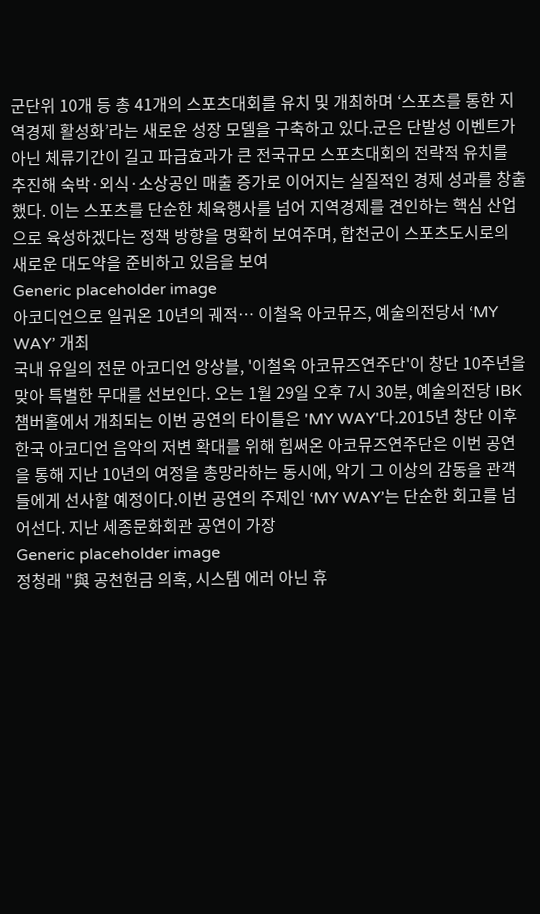군단위 10개 등 총 41개의 스포츠대회를 유치 및 개최하며 ‘스포츠를 통한 지역경제 활성화’라는 새로운 성장 모델을 구축하고 있다.군은 단발성 이벤트가 아닌 체류기간이 길고 파급효과가 큰 전국규모 스포츠대회의 전략적 유치를 추진해 숙박·외식·소상공인 매출 증가로 이어지는 실질적인 경제 성과를 창출했다. 이는 스포츠를 단순한 체육행사를 넘어 지역경제를 견인하는 핵심 산업으로 육성하겠다는 정책 방향을 명확히 보여주며, 합천군이 스포츠도시로의 새로운 대도약을 준비하고 있음을 보여
Generic placeholder image
아코디언으로 일궈온 10년의 궤적… 이철옥 아코뮤즈, 예술의전당서 ‘MY WAY’ 개최
국내 유일의 전문 아코디언 앙상블, '이철옥 아코뮤즈연주단'이 창단 10주년을 맞아 특별한 무대를 선보인다. 오는 1월 29일 오후 7시 30분, 예술의전당 IBK챔버홀에서 개최되는 이번 공연의 타이틀은 'MY WAY'다.2015년 창단 이후 한국 아코디언 음악의 저변 확대를 위해 힘써온 아코뮤즈연주단은 이번 공연을 통해 지난 10년의 여정을 총망라하는 동시에, 악기 그 이상의 감동을 관객들에게 선사할 예정이다.이번 공연의 주제인 ‘MY WAY’는 단순한 회고를 넘어선다. 지난 세종문화회관 공연이 가장
Generic placeholder image
정청래 "與 공천헌금 의혹, 시스템 에러 아닌 휴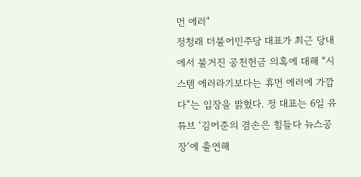먼 에러"
정청래 더불어민주당 대표가 최근 당내에서 불거진 공천헌금 의혹에 대해 “시스템 에러라기보다는 휴먼 에러에 가깝다”는 입장을 밝혔다. 정 대표는 6일 유튜브 ‘김어준의 겸손은 힘들다 뉴스공장’에 출연해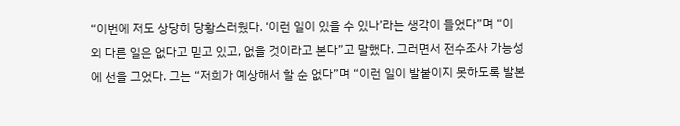“이번에 저도 상당히 당황스러웠다. ‘이런 일이 있을 수 있나’라는 생각이 들었다”며 “이 외 다른 일은 없다고 믿고 있고, 없을 것이라고 본다”고 말했다. 그러면서 전수조사 가능성에 선을 그었다. 그는 “저희가 예상해서 할 순 없다”며 “이런 일이 발붙이지 못하도록 발본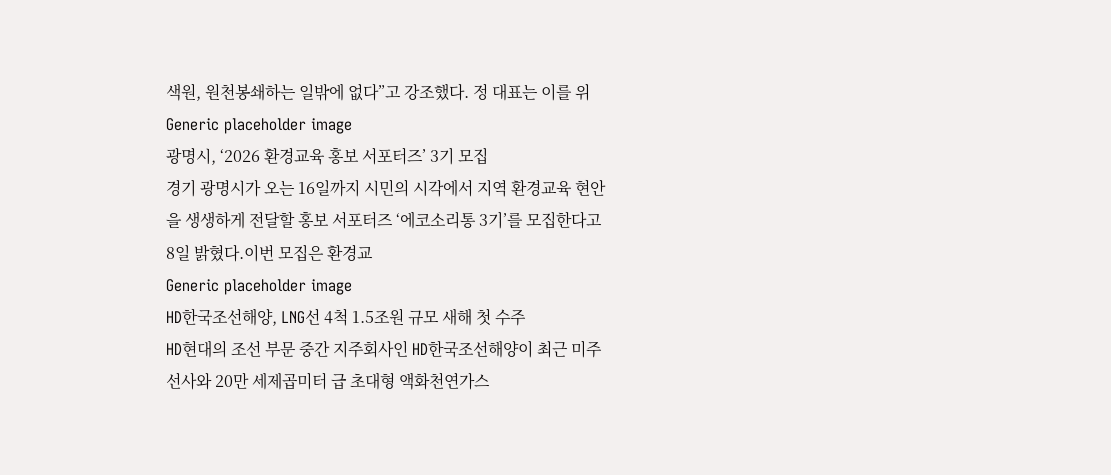색원, 원천봉쇄하는 일밖에 없다”고 강조했다. 정 대표는 이를 위
Generic placeholder image
광명시, ‘2026 환경교육 홍보 서포터즈’ 3기 모집
경기 광명시가 오는 16일까지 시민의 시각에서 지역 환경교육 현안을 생생하게 전달할 홍보 서포터즈 ‘에코소리통 3기’를 모집한다고 8일 밝혔다.이번 모집은 환경교
Generic placeholder image
HD한국조선해양, LNG선 4척 1.5조원 규모 새해 첫 수주
HD현대의 조선 부문 중간 지주회사인 HD한국조선해양이 최근 미주 선사와 20만 세제곱미터 급 초대형 액화천연가스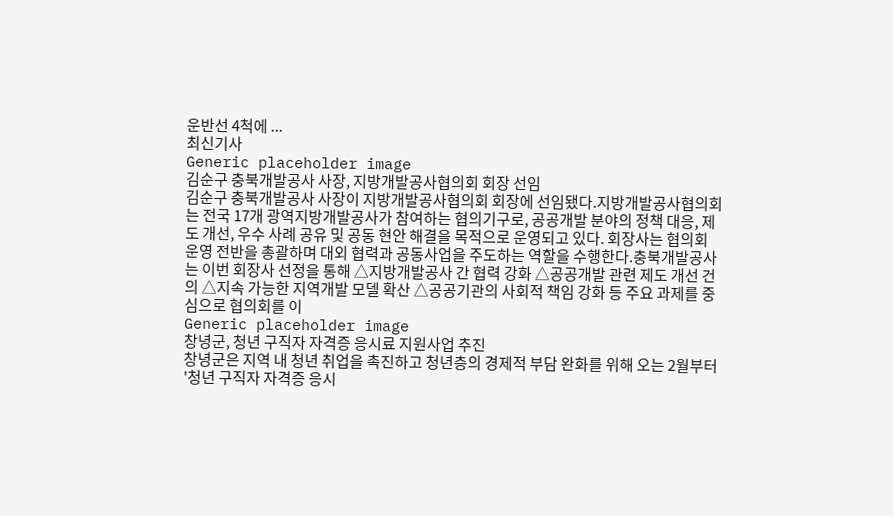운반선 4척에 ...
최신기사
Generic placeholder image
김순구 충북개발공사 사장, 지방개발공사협의회 회장 선임
김순구 충북개발공사 사장이 지방개발공사협의회 회장에 선임됐다.지방개발공사협의회는 전국 17개 광역지방개발공사가 참여하는 협의기구로, 공공개발 분야의 정책 대응, 제도 개선, 우수 사례 공유 및 공동 현안 해결을 목적으로 운영되고 있다. 회장사는 협의회 운영 전반을 총괄하며 대외 협력과 공동사업을 주도하는 역할을 수행한다.충북개발공사는 이번 회장사 선정을 통해 △지방개발공사 간 협력 강화 △공공개발 관련 제도 개선 건의 △지속 가능한 지역개발 모델 확산 △공공기관의 사회적 책임 강화 등 주요 과제를 중심으로 협의회를 이
Generic placeholder image
창녕군, 청년 구직자 자격증 응시료 지원사업 추진
창녕군은 지역 내 청년 취업을 촉진하고 청년층의 경제적 부담 완화를 위해 오는 2월부터 '청년 구직자 자격증 응시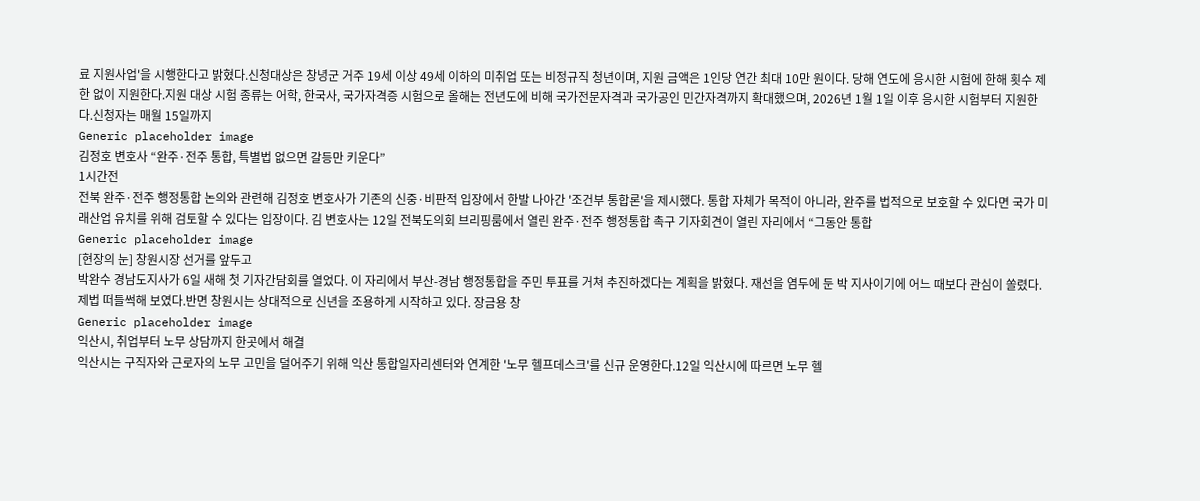료 지원사업'을 시행한다고 밝혔다.신청대상은 창녕군 거주 19세 이상 49세 이하의 미취업 또는 비정규직 청년이며, 지원 금액은 1인당 연간 최대 10만 원이다. 당해 연도에 응시한 시험에 한해 횟수 제한 없이 지원한다.지원 대상 시험 종류는 어학, 한국사, 국가자격증 시험으로 올해는 전년도에 비해 국가전문자격과 국가공인 민간자격까지 확대했으며, 2026년 1월 1일 이후 응시한 시험부터 지원한다.신청자는 매월 15일까지
Generic placeholder image
김정호 변호사 “완주·전주 통합, 특별법 없으면 갈등만 키운다”
1시간전
전북 완주·전주 행정통합 논의와 관련해 김정호 변호사가 기존의 신중·비판적 입장에서 한발 나아간 '조건부 통합론'을 제시했다. 통합 자체가 목적이 아니라, 완주를 법적으로 보호할 수 있다면 국가 미래산업 유치를 위해 검토할 수 있다는 입장이다. 김 변호사는 12일 전북도의회 브리핑룸에서 열린 완주·전주 행정통합 촉구 기자회견이 열린 자리에서 “그동안 통합
Generic placeholder image
[현장의 눈] 창원시장 선거를 앞두고
박완수 경남도지사가 6일 새해 첫 기자간담회를 열었다. 이 자리에서 부산-경남 행정통합을 주민 투표를 거쳐 추진하겠다는 계획을 밝혔다. 재선을 염두에 둔 박 지사이기에 어느 때보다 관심이 쏠렸다. 제법 떠들썩해 보였다.반면 창원시는 상대적으로 신년을 조용하게 시작하고 있다. 장금용 창
Generic placeholder image
익산시, 취업부터 노무 상담까지 한곳에서 해결
익산시는 구직자와 근로자의 노무 고민을 덜어주기 위해 익산 통합일자리센터와 연계한 '노무 헬프데스크'를 신규 운영한다.12일 익산시에 따르면 노무 헬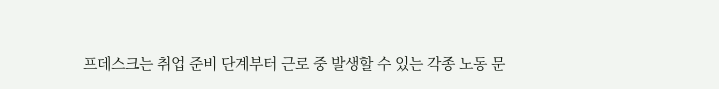프데스크는 취업 준비 단계부터 근로 중 발생할 수 있는 각종 노동 문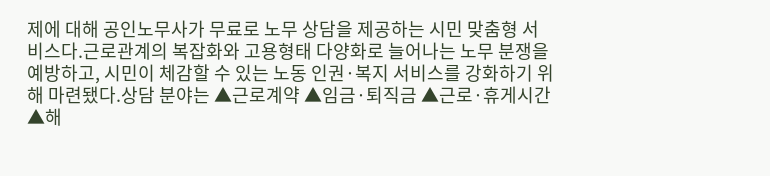제에 대해 공인노무사가 무료로 노무 상담을 제공하는 시민 맞춤형 서비스다.근로관계의 복잡화와 고용형태 다양화로 늘어나는 노무 분쟁을 예방하고, 시민이 체감할 수 있는 노동 인권·복지 서비스를 강화하기 위해 마련됐다.상담 분야는 ▲근로계약 ▲임금·퇴직금 ▲근로·휴게시간 ▲해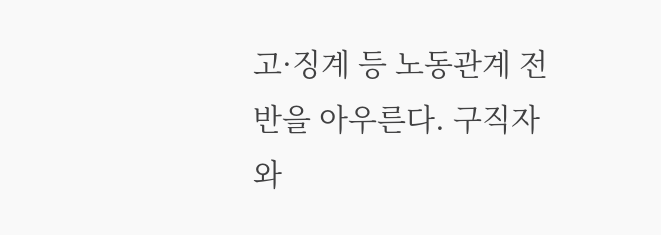고·징계 등 노동관계 전반을 아우른다. 구직자와